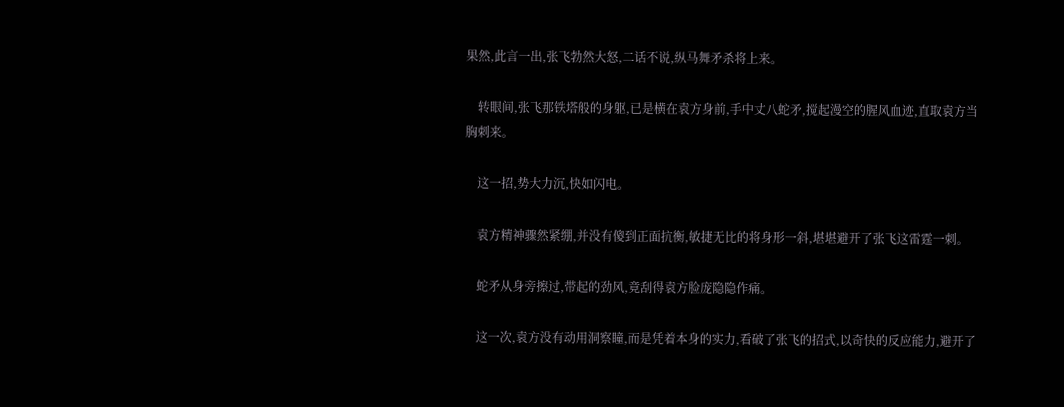果然,此言一出,张飞勃然大怒,二话不说,纵马舞矛杀将上来。

    转眼间,张飞那铁塔般的身躯,已是横在袁方身前,手中丈八蛇矛,搅起漫空的腥风血迹,直取袁方当胸刺来。

    这一招,势大力沉,快如闪电。

    袁方精神骤然紧绷,并没有傻到正面抗衡,敏捷无比的将身形一斜,堪堪避开了张飞这雷霆一刺。

    蛇矛从身旁擦过,带起的劲风,竟刮得袁方脸庞隐隐作痛。

    这一次,袁方没有动用洞察瞳,而是凭着本身的实力,看破了张飞的招式,以奇快的反应能力,避开了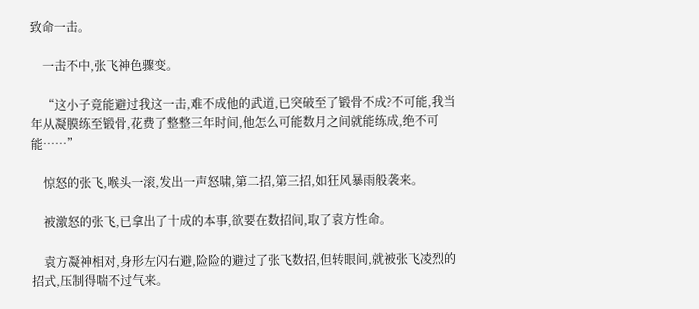致命一击。

    一击不中,张飞神色骤变。

    “这小子竟能避过我这一击,难不成他的武道,已突破至了锻骨不成?不可能,我当年从凝膜练至锻骨,花费了整整三年时间,他怎么可能数月之间就能练成,绝不可能……”

    惊怒的张飞,喉头一滚,发出一声怒啸,第二招,第三招,如狂风暴雨般袭来。

    被激怒的张飞,已拿出了十成的本事,欲要在数招间,取了袁方性命。

    袁方凝神相对,身形左闪右避,险险的避过了张飞数招,但转眼间,就被张飞凌烈的招式,压制得喘不过气来。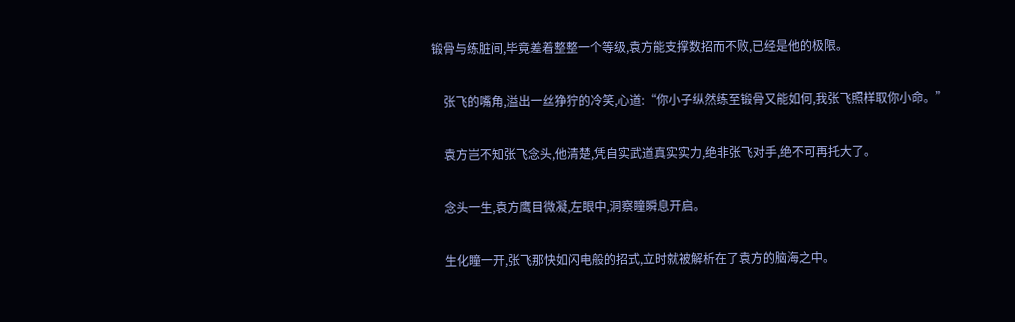锻骨与练脏间,毕竟差着整整一个等级,袁方能支撑数招而不败,已经是他的极限。

    张飞的嘴角,溢出一丝狰狞的冷笑,心道:“你小子纵然练至锻骨又能如何,我张飞照样取你小命。”

    袁方岂不知张飞念头,他清楚,凭自实武道真实实力,绝非张飞对手,绝不可再托大了。

    念头一生,袁方鹰目微凝,左眼中,洞察瞳瞬息开启。

    生化瞳一开,张飞那快如闪电般的招式,立时就被解析在了袁方的脑海之中。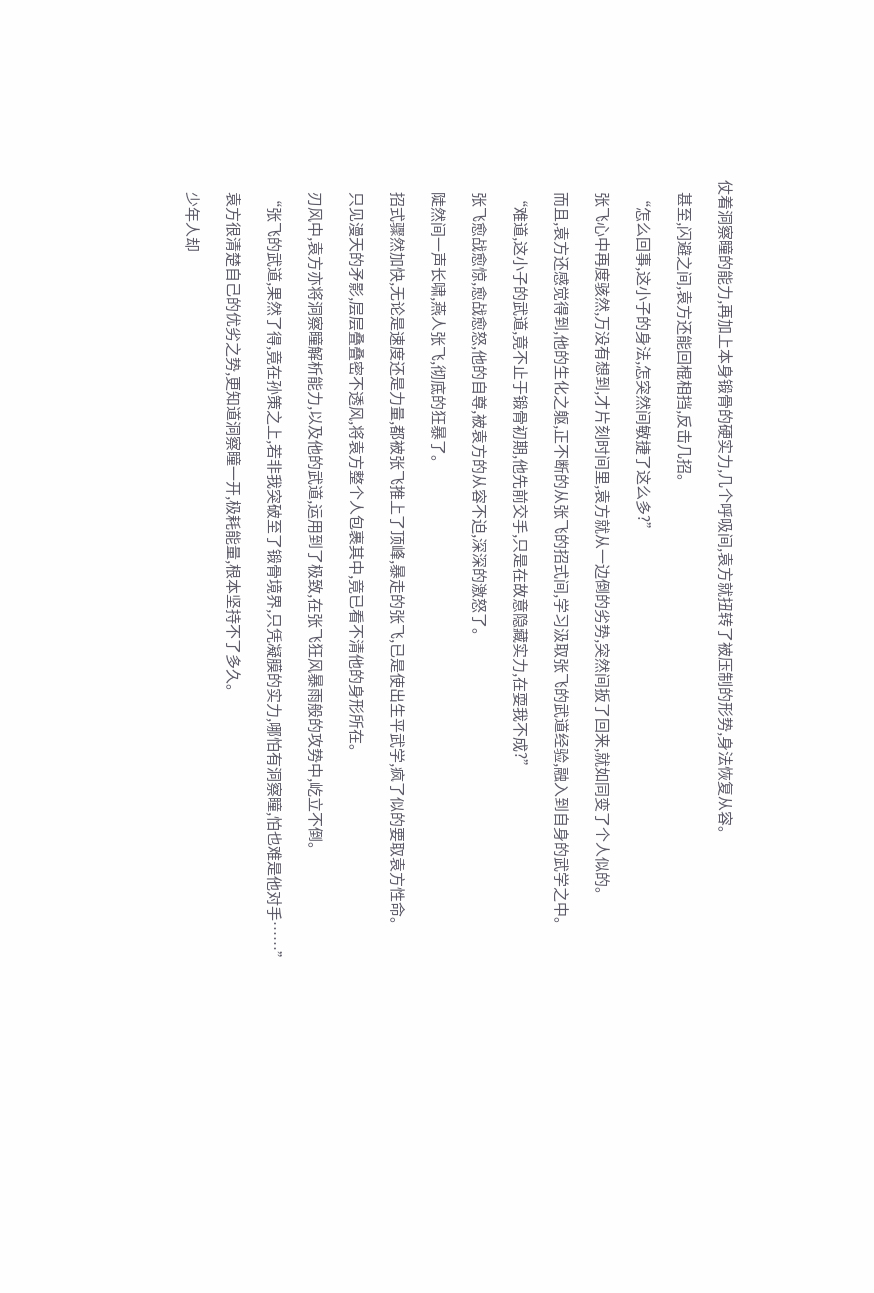仗着洞察瞳的能力,再加上本身锻骨的硬实力,几个呼吸间,袁方就扭转了被压制的形势,身法恢复从容。

    甚至,闪避之间,袁方还能回棍相挡,反击几招。

    “怎么回事,这小子的身法,怎突然间敏捷了这么多?”

    张飞心中再度骇然,万没有想到,才片刻时间里,袁方就从一边倒的劣势,突然间扳了回来,就如同变了个人似的。

    而且,袁方还感觉得到,他的生化之躯,正不断的从张飞的招式间,学习汲取张飞的武道经验,融入到自身的武学之中。

    “难道,这小子的武道,竟不止于锻骨初期,他先前交手,只是在故意隐藏实力,在耍我不成?”

    张飞愈战愈惊,愈战愈怒,他的自尊,被袁方的从容不迫,深深的激怒了。

    陡然间一声长啸,燕人张飞,彻底的狂暴了。

    招式骤然加快,无论是速度还是力量,都被张飞推上了顶峰,暴走的张飞,已是使出生平武学,疯了似的要取袁方性命。

    只见漫天的矛影,层层叠叠密不透风,将袁方整个人包裹其中,竟已看不清他的身形所在。

    刃风中,袁方亦将洞察瞳解析能力,以及他的武道,运用到了极致,在张飞狂风暴雨般的攻势中,屹立不倒。

    “张飞的武道,果然了得,竟在孙策之上,若非我突破至了锻骨境界,只凭凝膜的实力,哪怕有洞察瞳,怕也难是他对手……”

    袁方很清楚自己的优劣之势,更知道洞察瞳一开,极耗能量,根本坚持不了多久。

    少年人却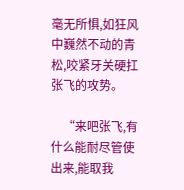毫无所惧,如狂风中巍然不动的青松,咬紧牙关硬扛张飞的攻势。

    “来吧张飞,有什么能耐尽管使出来,能取我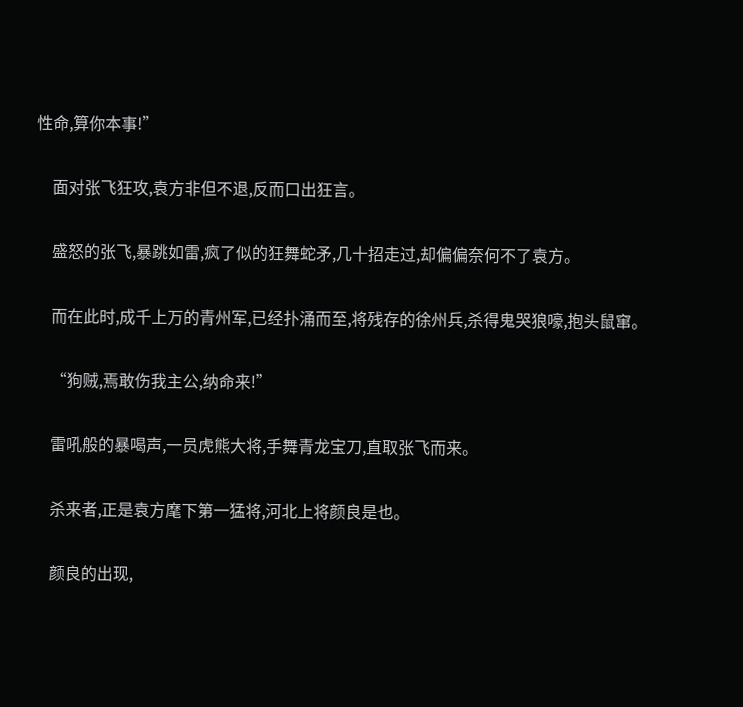性命,算你本事!”

    面对张飞狂攻,袁方非但不退,反而口出狂言。

    盛怒的张飞,暴跳如雷,疯了似的狂舞蛇矛,几十招走过,却偏偏奈何不了袁方。

    而在此时,成千上万的青州军,已经扑涌而至,将残存的徐州兵,杀得鬼哭狼嚎,抱头鼠窜。

    “狗贼,焉敢伤我主公,纳命来!”

    雷吼般的暴喝声,一员虎熊大将,手舞青龙宝刀,直取张飞而来。

    杀来者,正是袁方麾下第一猛将,河北上将颜良是也。

    颜良的出现,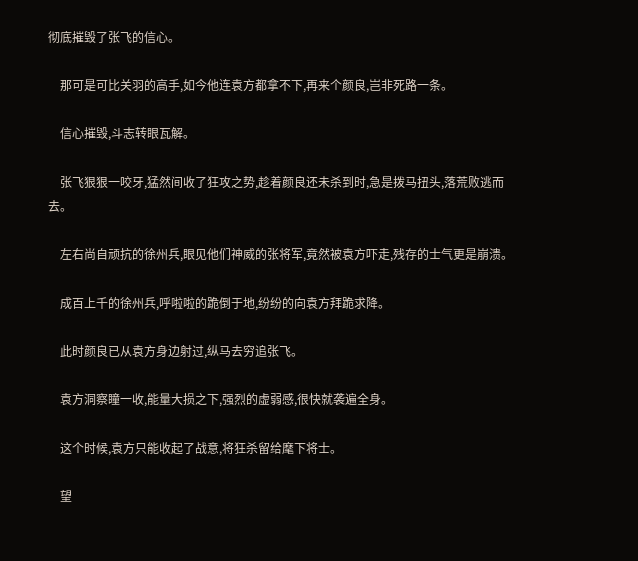彻底摧毁了张飞的信心。

    那可是可比关羽的高手,如今他连袁方都拿不下,再来个颜良,岂非死路一条。

    信心摧毁,斗志转眼瓦解。

    张飞狠狠一咬牙,猛然间收了狂攻之势,趁着颜良还未杀到时,急是拨马扭头,落荒败逃而去。

    左右尚自顽抗的徐州兵,眼见他们神威的张将军,竟然被袁方吓走,残存的士气更是崩溃。

    成百上千的徐州兵,呼啦啦的跪倒于地,纷纷的向袁方拜跪求降。

    此时颜良已从袁方身边射过,纵马去穷追张飞。

    袁方洞察瞳一收,能量大损之下,强烈的虚弱感,很快就袭遍全身。

    这个时候,袁方只能收起了战意,将狂杀留给麾下将士。

    望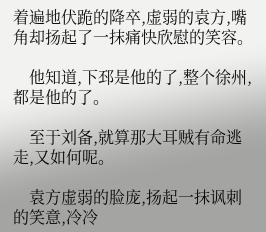着遍地伏跪的降卒,虚弱的袁方,嘴角却扬起了一抹痛快欣慰的笑容。

    他知道,下邳是他的了,整个徐州,都是他的了。

    至于刘备,就算那大耳贼有命逃走,又如何呢。

    袁方虚弱的脸庞,扬起一抹讽刺的笑意,冷冷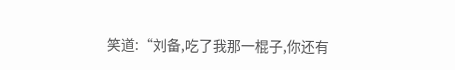笑道:“刘备,吃了我那一棍子,你还有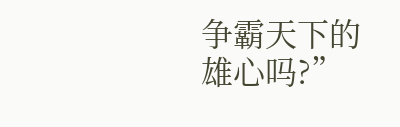争霸天下的雄心吗?”